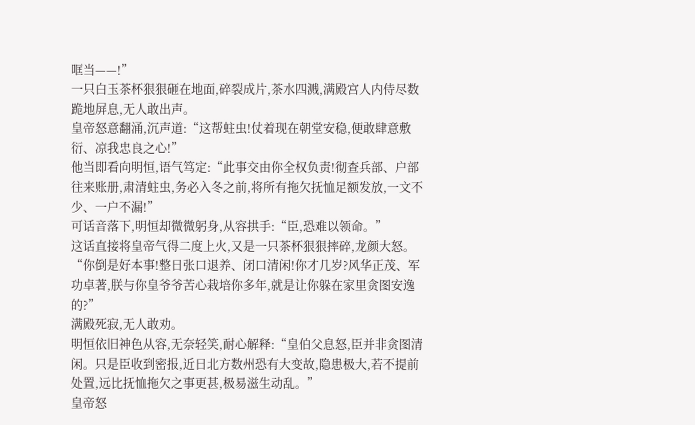哐当——!”
一只白玉茶杯狠狠砸在地面,碎裂成片,茶水四溅,满殿宫人内侍尽数跪地屏息,无人敢出声。
皇帝怒意翻涌,沉声道:“这帮蛀虫!仗着现在朝堂安稳,便敢肆意敷衍、凉我忠良之心!”
他当即看向明恒,语气笃定:“此事交由你全权负责!彻查兵部、户部往来账册,肃清蛀虫,务必入冬之前,将所有拖欠抚恤足额发放,一文不少、一户不漏!”
可话音落下,明恒却微微躬身,从容拱手:“臣,恐难以领命。”
这话直接将皇帝气得二度上火,又是一只茶杯狠狠摔碎,龙颜大怒。
“你倒是好本事!整日张口退养、闭口清闲!你才几岁?风华正茂、军功卓著,朕与你皇爷爷苦心栽培你多年,就是让你躲在家里贪图安逸的?”
满殿死寂,无人敢劝。
明恒依旧神色从容,无奈轻笑,耐心解释:“皇伯父息怒,臣并非贪图清闲。只是臣收到密报,近日北方数州恐有大变故,隐患极大,若不提前处置,远比抚恤拖欠之事更甚,极易滋生动乱。”
皇帝怒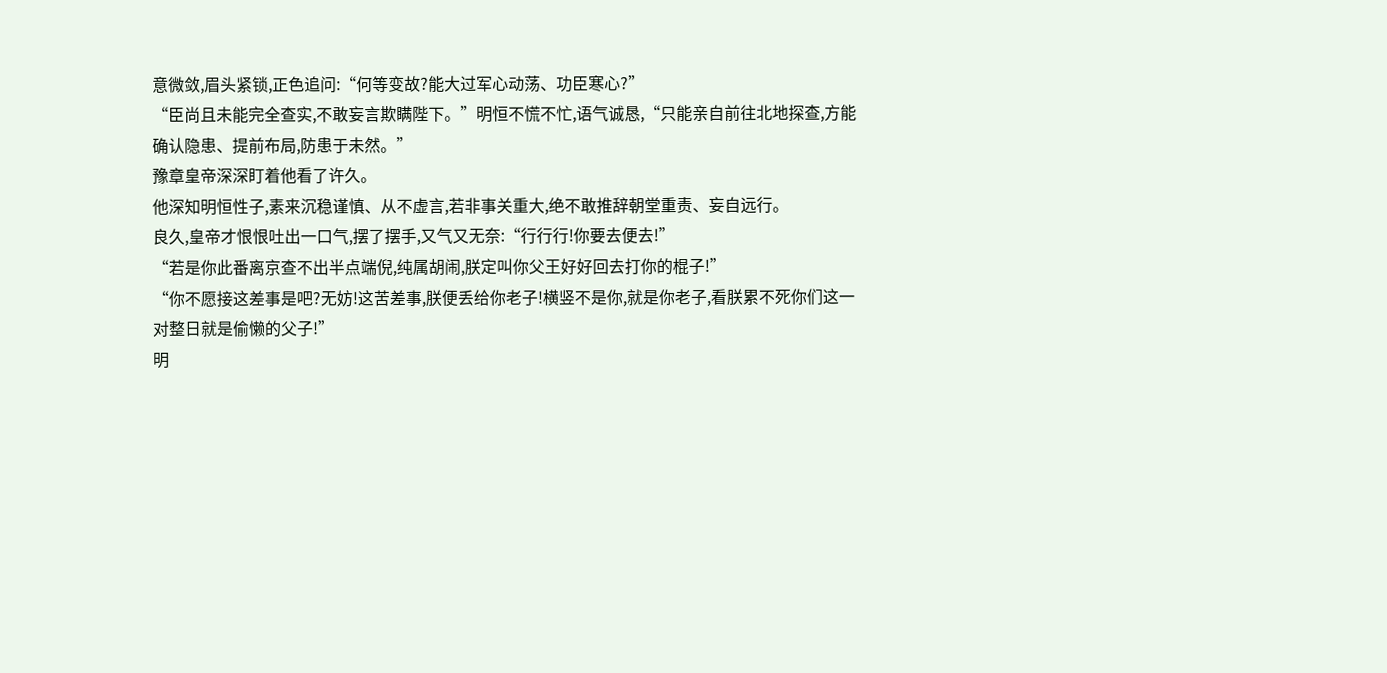意微敛,眉头紧锁,正色追问:“何等变故?能大过军心动荡、功臣寒心?”
“臣尚且未能完全查实,不敢妄言欺瞒陛下。”明恒不慌不忙,语气诚恳,“只能亲自前往北地探查,方能确认隐患、提前布局,防患于未然。”
豫章皇帝深深盯着他看了许久。
他深知明恒性子,素来沉稳谨慎、从不虚言,若非事关重大,绝不敢推辞朝堂重责、妄自远行。
良久,皇帝才恨恨吐出一口气,摆了摆手,又气又无奈:“行行行!你要去便去!”
“若是你此番离京查不出半点端倪,纯属胡闹,朕定叫你父王好好回去打你的棍子!”
“你不愿接这差事是吧?无妨!这苦差事,朕便丢给你老子!横竖不是你,就是你老子,看朕累不死你们这一对整日就是偷懒的父子!”
明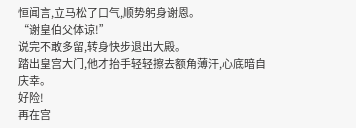恒闻言,立马松了口气,顺势躬身谢恩。
“谢皇伯父体谅!”
说完不敢多留,转身快步退出大殿。
踏出皇宫大门,他才抬手轻轻擦去额角薄汗,心底暗自庆幸。
好险!
再在宫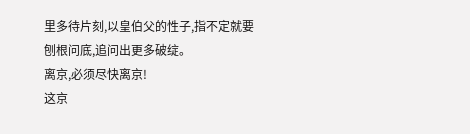里多待片刻,以皇伯父的性子,指不定就要刨根问底,追问出更多破绽。
离京,必须尽快离京!
这京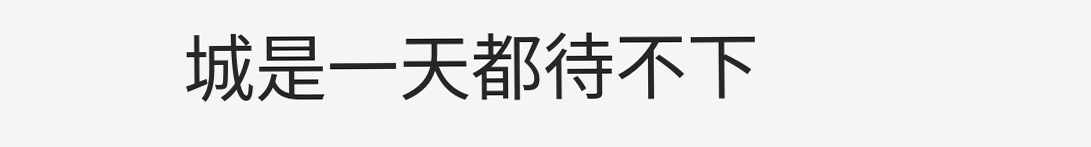城是一天都待不下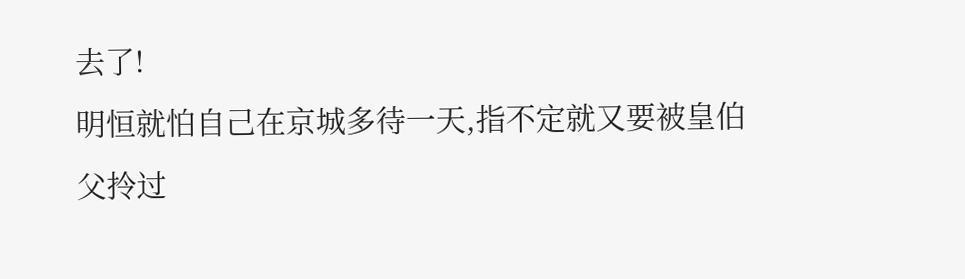去了!
明恒就怕自己在京城多待一天,指不定就又要被皇伯父拎过